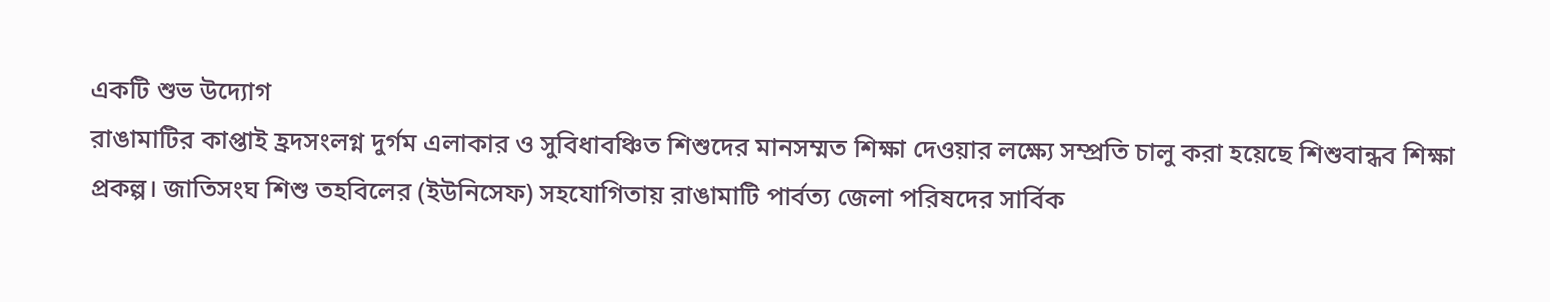একটি শুভ উদ্যোগ
রাঙামাটির কাপ্তাই হ্রদসংলগ্ন দুর্গম এলাকার ও সুবিধাবঞ্চিত শিশুদের মানসম্মত শিক্ষা দেওয়ার লক্ষ্যে সম্প্রতি চালু করা হয়েছে শিশুবান্ধব শিক্ষা প্রকল্প। জাতিসংঘ শিশু তহবিলের (ইউনিসেফ) সহযোগিতায় রাঙামাটি পার্বত্য জেলা পরিষদের সার্বিক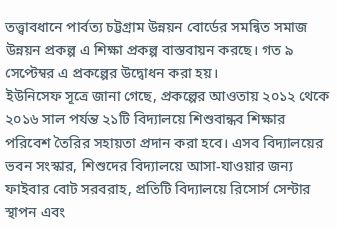তত্ত্বাবধানে পার্বত্য চট্টগ্রাম উন্নয়ন বোর্ডের সমন্বিত সমাজ উন্নয়ন প্রকল্প এ শিক্ষা প্রকল্প বাস্তবায়ন করছে। গত ৯ সেপ্টেম্বর এ প্রকল্পের উদ্বোধন করা হয়।
ইউনিসেফ সূত্রে জানা গেছে, প্রকল্পের আওতায় ২০১২ থেকে ২০১৬ সাল পর্যন্ত ২১টি বিদ্যালয়ে শিশুবান্ধব শিক্ষার পরিবেশ তৈরির সহায়তা প্রদান করা হবে। এসব বিদ্যালয়ের ভবন সংস্কার, শিশুদের বিদ্যালয়ে আসা-যাওয়ার জন্য ফাইবার বোট সরবরাহ, প্রতিটি বিদ্যালয়ে রিসোর্স সেন্টার স্থাপন এবং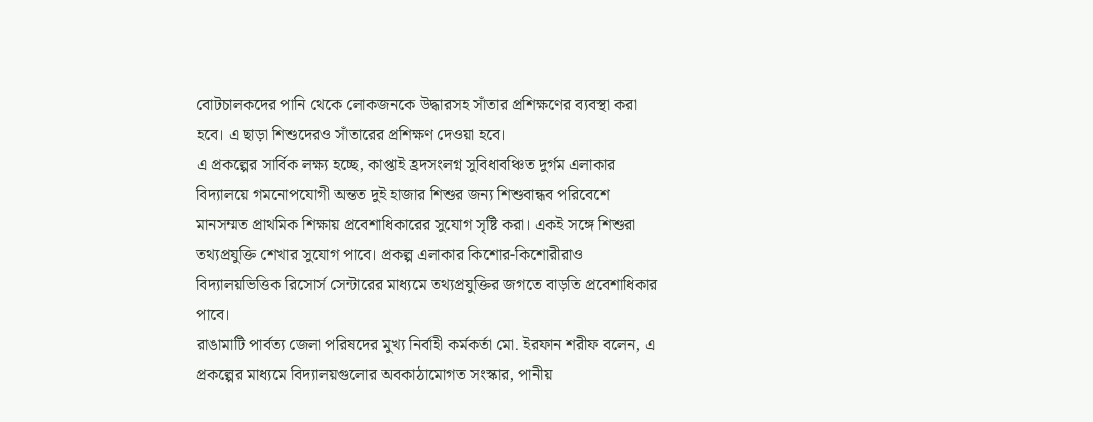বোটচালকদের পানি থেকে লোকজনকে উদ্ধারসহ সাঁতার প্রশিক্ষণের ব্যবস্থা করা হবে। এ ছাড়া শিশুদেরও সাঁতারের প্রশিক্ষণ দেওয়া হবে।
এ প্রকল্পের সার্বিক লক্ষ্য হচ্ছে, কাপ্তাই হ্রদসংলগ্ন সুবিধাবঞ্চিত দুর্গম এলাকার বিদ্যালয়ে গমনোপযোগী অন্তত দুই হাজার শিশুর জন্য শিশুবান্ধব পরিবেশে মানসম্মত প্রাথমিক শিক্ষায় প্রবেশাধিকারের সুযোগ সৃষ্টি করা। একই সঙ্গে শিশুরা তথ্যপ্রযুক্তি শেখার সুযোগ পাবে। প্রকল্প এলাকার কিশোর-কিশোরীরাও বিদ্যালয়ভিত্তিক রিসোর্স সেন্টারের মাধ্যমে তথ্যপ্রযুক্তির জগতে বাড়তি প্রবেশাধিকার পাবে।
রাঙামাটি পার্বত্য জেলা পরিষদের মুখ্য নির্বাহী কর্মকর্তা মো. ইরফান শরীফ বলেন, এ প্রকল্পের মাধ্যমে বিদ্যালয়গুলোর অবকাঠামোগত সংস্কার, পানীয়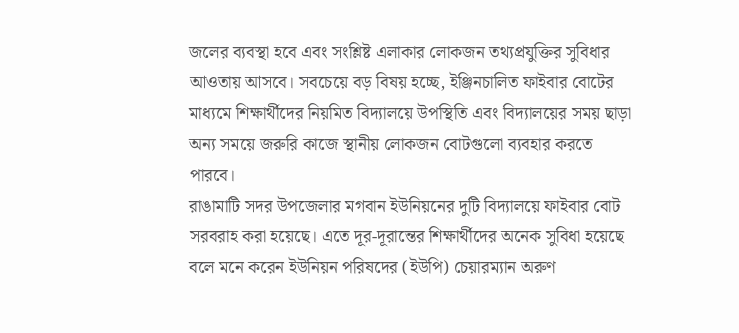জলের ব্যবস্থা হবে এবং সংশ্লিষ্ট এলাকার লোকজন তথ্যপ্রযুক্তির সুবিধার আওতায় আসবে। সবচেয়ে বড় বিষয় হচ্ছে, ইঞ্জিনচালিত ফাইবার বোটের মাধ্যমে শিক্ষার্থীদের নিয়মিত বিদ্যালয়ে উপস্থিতি এবং বিদ্যালয়ের সময় ছাড়া অন্য সময়ে জরুরি কাজে স্থানীয় লোকজন বোটগুলো ব্যবহার করতে পারবে।
রাঙামাটি সদর উপজেলার মগবান ইউনিয়নের দুটি বিদ্যালয়ে ফাইবার বোট সরবরাহ করা হয়েছে। এতে দূর-দূরান্তের শিক্ষার্থীদের অনেক সুবিধা হয়েছে বলে মনে করেন ইউনিয়ন পরিষদের (ইউপি) চেয়ারম্যান অরুণ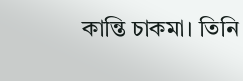কান্তি চাকমা। তিনি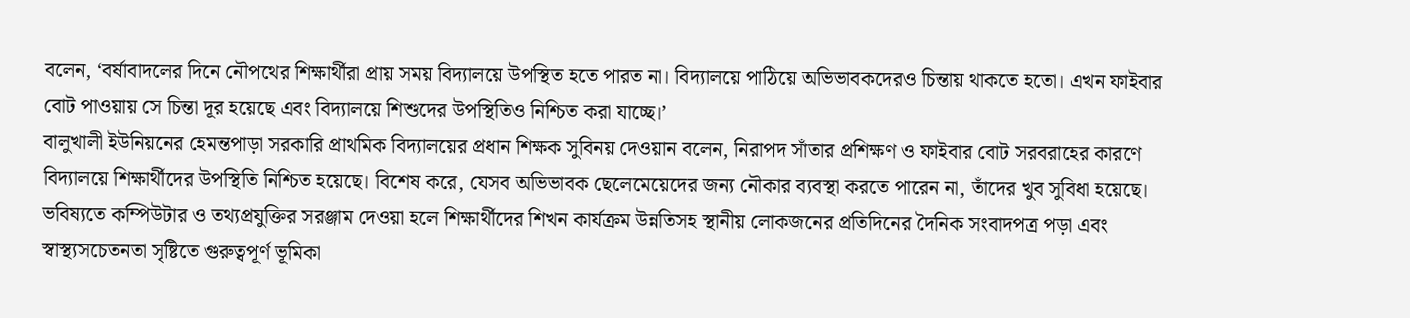বলেন, ‘বর্ষাবাদলের দিনে নৌপথের শিক্ষার্থীরা প্রায় সময় বিদ্যালয়ে উপস্থিত হতে পারত না। বিদ্যালয়ে পাঠিয়ে অভিভাবকদেরও চিন্তায় থাকতে হতো। এখন ফাইবার বোট পাওয়ায় সে চিন্তা দূর হয়েছে এবং বিদ্যালয়ে শিশুদের উপস্থিতিও নিশ্চিত করা যাচ্ছে।’
বালুখালী ইউনিয়নের হেমন্তপাড়া সরকারি প্রাথমিক বিদ্যালয়ের প্রধান শিক্ষক সুবিনয় দেওয়ান বলেন, নিরাপদ সাঁতার প্রশিক্ষণ ও ফাইবার বোট সরবরাহের কারণে বিদ্যালয়ে শিক্ষার্থীদের উপস্থিতি নিশ্চিত হয়েছে। বিশেষ করে, যেসব অভিভাবক ছেলেমেয়েদের জন্য নৌকার ব্যবস্থা করতে পারেন না, তাঁদের খুব সুবিধা হয়েছে। ভবিষ্যতে কম্পিউটার ও তথ্যপ্রযুক্তির সরঞ্জাম দেওয়া হলে শিক্ষার্থীদের শিখন কার্যক্রম উন্নতিসহ স্থানীয় লোকজনের প্রতিদিনের দৈনিক সংবাদপত্র পড়া এবং স্বাস্থ্যসচেতনতা সৃষ্টিতে গুরুত্বপূর্ণ ভূমিকা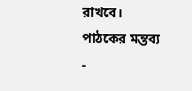রাখবে।
পাঠকের মন্তব্য
-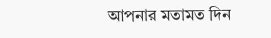আপনার মতামত দিন